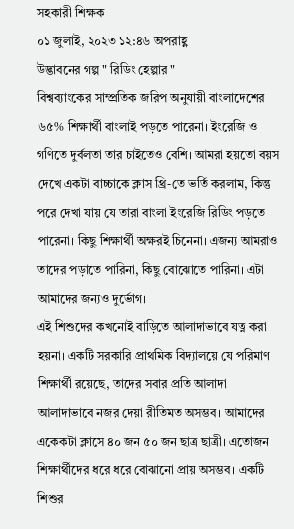সহকারী শিক্ষক
০১ জুলাই, ২০২৩ ১২:৪৬ অপরাহ্ণ
উদ্ভাবনের গল্প " রিডিং হেল্পার "
বিশ্বব্যাংকের সাম্প্রতিক জরিপ অনুযায়ী বাংলাদেশের ৬৫% শিক্ষার্থী বাংলাই পড়তে পারেনা। ইংরেজি ও গণিতে দুর্বলতা তার চাইতেও বেশি। আমরা হয়তো বয়স দেখে একটা বাচ্চাকে ক্লাস থ্রি-তে ভর্তি করলাম, কিন্তু পরে দেখা যায় যে তারা বাংলা ইংরেজি রিডিং পড়তে পারেনা। কিছু শিক্ষার্থী অক্ষরই চিনেনা। এজন্য আমরাও তাদের পড়াতে পারিনা, কিছু বোঝোতে পারিনা। এটা আমাদের জন্যও দুর্ভোগ।
এই শিশুদের কখনোই বাড়িতে আলাদাভাবে যত্ন করা হয়না। একটি সরকারি প্রাথমিক বিদ্যালয়ে যে পরিমাণ শিক্ষার্থী রয়েছে, তাদের সবার প্রতি আলাদা আলাদাভাবে নজর দেয়া রীতিমত অসম্ভব। আমাদের একেকটা ক্লাসে ৪০ জন ৫০ জন ছাত্র ছাত্রী। এতোজন শিক্ষার্থীদের ধরে ধরে বোঝানো প্রায় অসম্ভব। একটি শিশুর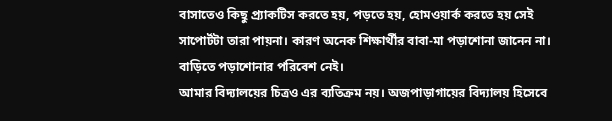বাসাতেও কিছু প্র্যাকটিস করতে হয়, পড়তে হয়, হোমওয়ার্ক করতে হয় সেই সাপোর্টটা তারা পায়না। কারণ অনেক শিক্ষার্থীর বাবা-মা পড়াশোনা জানেন না। বাড়িতে পড়াশোনার পরিবেশ নেই।
আমার বিদ্যালয়ের চিত্রও এর ব্যতিক্রম নয়। অজপাড়াগায়ের বিদ্যালয় হিসেবে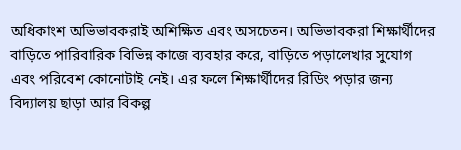অধিকাংশ অভিভাবকরাই অশিক্ষিত এবং অসচেতন। অভিভাবকরা শিক্ষার্থীদের বাড়িতে পারিবারিক বিভিন্ন কাজে ব্যবহার করে, বাড়িতে পড়ালেখার সুযোগ এবং পরিবেশ কোনোটাই নেই। এর ফলে শিক্ষার্থীদের রিডিং পড়ার জন্য বিদ্যালয় ছাড়া আর বিকল্প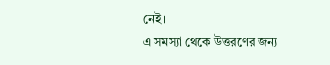নেই।
এ সমস্যা থেকে উত্তরণের জন্য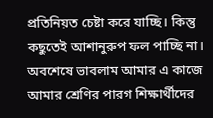প্রতিনিয়ত চেষ্টা করে যাচ্ছি। কিন্তু কছুতেই আশানুরুপ ফল পাচ্ছি না। অবশেষে ভাবলাম আমার এ কাজে আমার শ্রেণির পারগ শিক্ষার্থীদের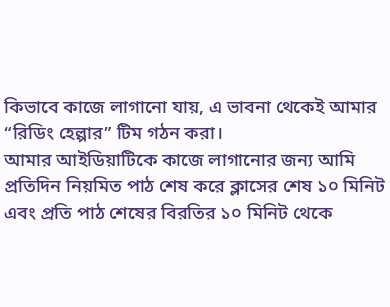কিভাবে কাজে লাগানো যায়, এ ভাবনা থেকেই আমার “রিডিং হেল্পার” টিম গঠন করা।
আমার আইডিয়াটিকে কাজে লাগানোর জন্য আমি প্রতিদিন নিয়মিত পাঠ শেষ করে ক্লাসের শেষ ১০ মিনিট এবং প্রতি পাঠ শেষের বিরতির ১০ মিনিট থেকে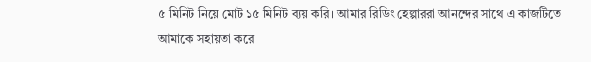৫ মিনিট নিয়ে মোট ১৫ মিনিট ব্যয় করি। আমার রিডিং হেল্পাররা আনন্দের সাথে এ কাজটিতে আমাকে সহায়তা করে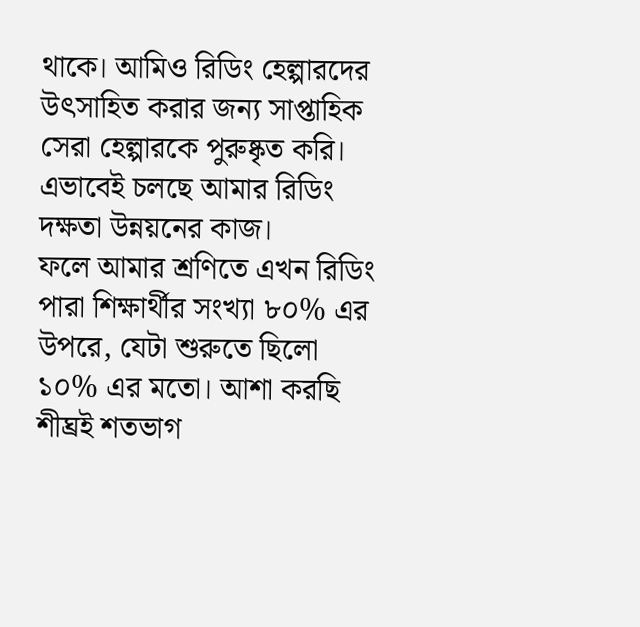থাকে। আমিও রিডিং হেল্পারদের উৎসাহিত করার জন্য সাপ্তাহিক সেরা হেল্পারকে পুরুষ্কৃত করি। এভাবেই চলছে আমার রিডিং দক্ষতা উন্নয়নের কাজ।
ফলে আমার শ্রণিতে এখন রিডিং পারা শিক্ষার্থীর সংখ্যা ৮০% এর উপরে, যেটা শুরুতে ছিলো ১০% এর মতো। আশা করছি শীঘ্রই শতভাগ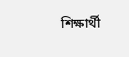শিক্ষার্থী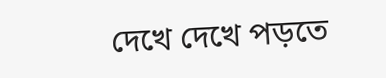দেখে দেখে পড়তে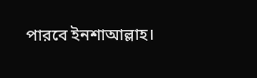পারবে ইনশাআল্লাহ।